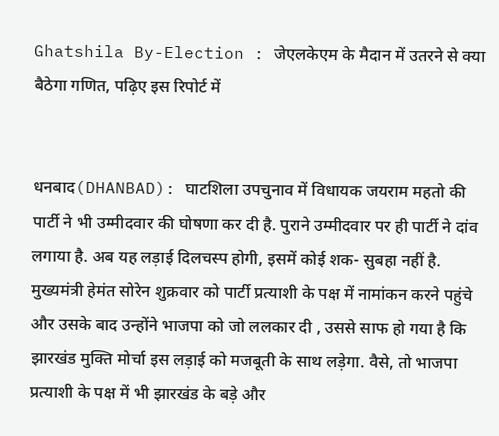Ghatshila By-Election : जेएलकेएम के मैदान में उतरने से क्या बैठेगा गणित, पढ़िए इस रिपोर्ट में


धनबाद(DHANBAD): घाटशिला उपचुनाव में विधायक जयराम महतो की पार्टी ने भी उम्मीदवार की घोषणा कर दी है. पुराने उम्मीदवार पर ही पार्टी ने दांव लगाया है. अब यह लड़ाई दिलचस्प होगी, इसमें कोई शक- सुबहा नहीं है. मुख्यमंत्री हेमंत सोरेन शुक्रवार को पार्टी प्रत्याशी के पक्ष में नामांकन करने पहुंचे और उसके बाद उन्होंने भाजपा को जो ललकार दी , उससे साफ हो गया है कि झारखंड मुक्ति मोर्चा इस लड़ाई को मजबूती के साथ लड़ेगा. वैसे, तो भाजपा प्रत्याशी के पक्ष में भी झारखंड के बड़े और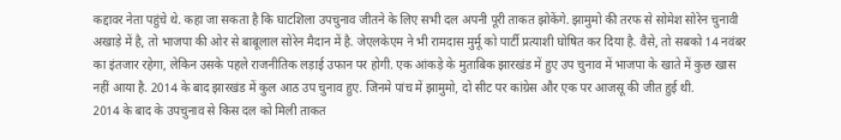कद्दावर नेता पहुंचे थे. कहा जा सकता है कि घाटशिला उपचुनाव जीतने के लिए सभी दल अपनी पूरी ताकत झोकेंगे. झामुमो की तरफ से सोमेश सोरेन चुनावी अखाड़े में है, तो भाजपा की ओर से बाबूलाल सोरेन मैदान में है. जेएलकेएम ने भी रामदास मुर्मू को पार्टी प्रत्याशी घोषित कर दिया है. वैसे, तो सबको 14 नवंबर का इंतजार रहेगा, लेकिन उसके पहले राजनीतिक लड़ाई उफान पर होगी. एक आंकड़े के मुताबिक झारखंड में हुए उप चुनाव में भाजपा के खाते में कुछ खास नहीं आया है. 2014 के बाद झारखंड में कुल आठ उप चुनाव हुए. जिनमे पांच में झामुमो, दो सीट पर कांग्रेस और एक पर आजसू की जीत हुई थी.
2014 के बाद के उपचुनाव से किस दल को मिली ताकत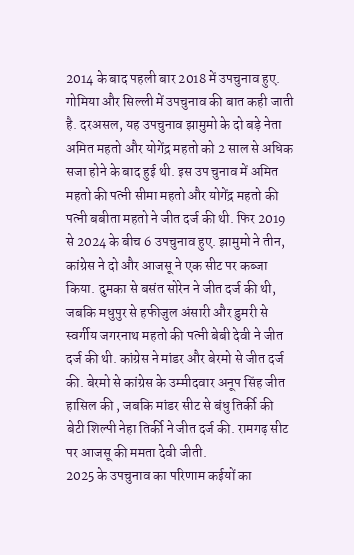2014 के बाद पहली बार 2018 में उपचुनाव हुए. गोमिया और सिल्ली में उपचुनाव की बात कही जाती है. दरअसल, यह उपचुनाव झामुमो के दो बड़े नेता अमित महतो और योगेंद्र महतो को 2 साल से अधिक सजा होने के बाद हुई थी. इस उप चुनाव में अमित महतो की पत्नी सीमा महतो और योगेंद्र महतो की पत्नी बबीता महतो ने जीत दर्ज की थी. फिर 2019 से 2024 के बीच 6 उपचुनाव हुए. झामुमो ने तीन, कांग्रेस ने दो और आजसू ने एक सीट पर कब्जा किया. दुमका से बसंत सोरेन ने जीत दर्ज की थी, जबकि मधुपुर से हफीजुल अंसारी और डुमरी से स्वर्गीय जगरनाथ महतो की पत्नी बेबी देवी ने जीत दर्ज की थी. कांग्रेस ने मांडर और बेरमो से जीत दर्ज की. बेरमो से कांग्रेस के उम्मीदवार अनूप सिंह जीत हासिल की , जबकि मांडर सीट से बंधु तिर्की की बेटी शिल्पी नेहा तिर्की ने जीत दर्ज की. रामगढ़ सीट पर आजसू की ममता देवी जीती.
2025 के उपचुनाव का परिणाम कईयों का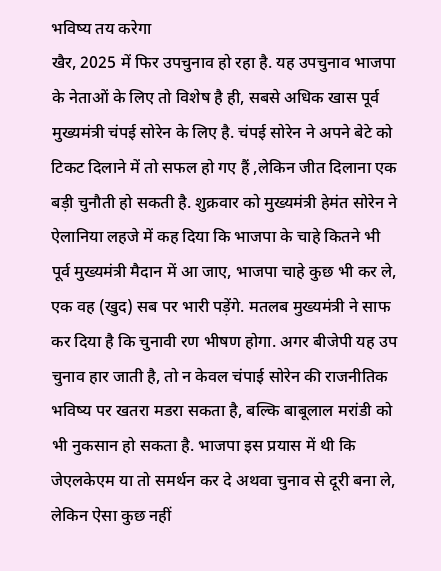भविष्य तय करेगा
खैर, 2025 में फिर उपचुनाव हो रहा है. यह उपचुनाव भाजपा के नेताओं के लिए तो विशेष है ही, सबसे अधिक खास पूर्व मुख्यमंत्री चंपई सोरेन के लिए है. चंपई सोरेन ने अपने बेटे को टिकट दिलाने में तो सफल हो गए हैं ,लेकिन जीत दिलाना एक बड़ी चुनौती हो सकती है. शुक्रवार को मुख्यमंत्री हेमंत सोरेन ने ऐलानिया लहजे में कह दिया कि भाजपा के चाहे कितने भी पूर्व मुख्यमंत्री मैदान में आ जाए, भाजपा चाहे कुछ भी कर ले, एक वह (खुद) सब पर भारी पड़ेंगे. मतलब मुख्यमंत्री ने साफ कर दिया है कि चुनावी रण भीषण होगा. अगर बीजेपी यह उप चुनाव हार जाती है, तो न केवल चंपाई सोरेन की राजनीतिक भविष्य पर खतरा मडरा सकता है, बल्कि बाबूलाल मरांडी को भी नुकसान हो सकता है. भाजपा इस प्रयास में थी कि जेएलकेएम या तो समर्थन कर दे अथवा चुनाव से दूरी बना ले, लेकिन ऐसा कुछ नहीं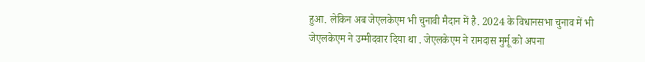हुआ. लेकिन अब जेएलकेएम भी चुनावी मैदान में है. 2024 के विधानसभा चुनाव में भी जेएलकेएम ने उम्मीदवार दिया था . जेएलकेएम ने रामदास मुर्मू को अपना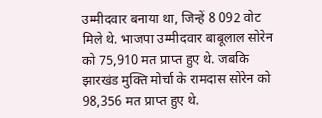उम्मीदवार बनाया था, जिन्हें 8 092 वोट मिले थे. भाजपा उम्मीदवार बाबूलाल सोरेन को 75,910 मत प्राप्त हुए थे. जबकि झारखंड मुक्ति मोर्चा के रामदास सोरेन को 98,356 मत प्राप्त हुए थे.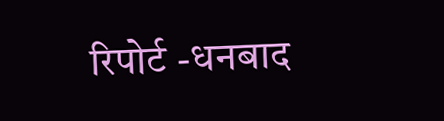रिपोर्ट -धनबाद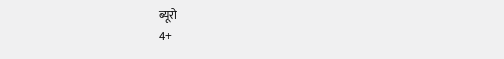ब्यूरो
4+